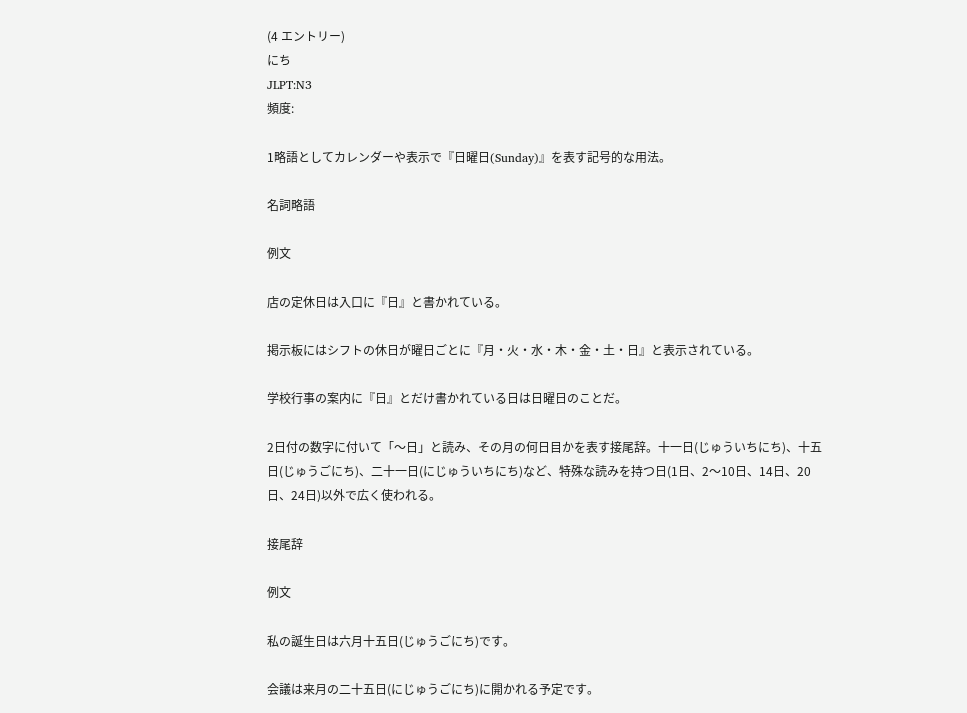(4 エントリー)
にち
JLPT:N3
頻度:

1略語としてカレンダーや表示で『日曜日(Sunday)』を表す記号的な用法。

名詞略語

例文

店の定休日は入口に『日』と書かれている。

掲示板にはシフトの休日が曜日ごとに『月・火・水・木・金・土・日』と表示されている。

学校行事の案内に『日』とだけ書かれている日は日曜日のことだ。

2日付の数字に付いて「〜日」と読み、その月の何日目かを表す接尾辞。十一日(じゅういちにち)、十五日(じゅうごにち)、二十一日(にじゅういちにち)など、特殊な読みを持つ日(1日、2〜10日、14日、20日、24日)以外で広く使われる。

接尾辞

例文

私の誕生日は六月十五日(じゅうごにち)です。

会議は来月の二十五日(にじゅうごにち)に開かれる予定です。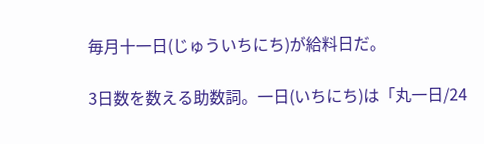毎月十一日(じゅういちにち)が給料日だ。

3日数を数える助数詞。一日(いちにち)は「丸一日/24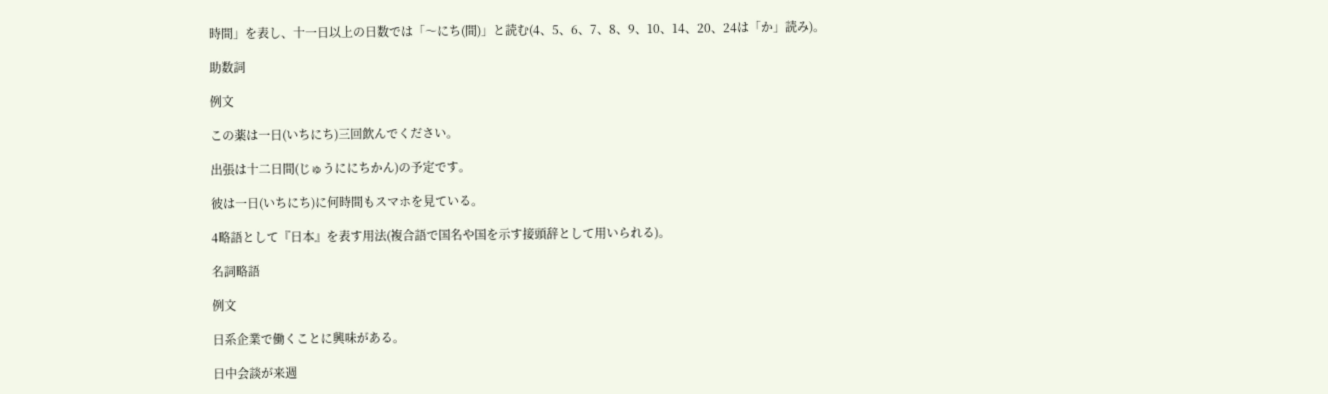時間」を表し、十一日以上の日数では「〜にち(間)」と読む(4、5、6、7、8、9、10、14、20、24は「か」読み)。

助数詞

例文

この薬は一日(いちにち)三回飲んでください。

出張は十二日間(じゅうににちかん)の予定です。

彼は一日(いちにち)に何時間もスマホを見ている。

4略語として『日本』を表す用法(複合語で国名や国を示す接頭辞として用いられる)。

名詞略語

例文

日系企業で働くことに興味がある。

日中会談が来週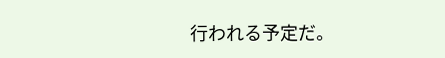行われる予定だ。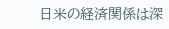日米の経済関係は深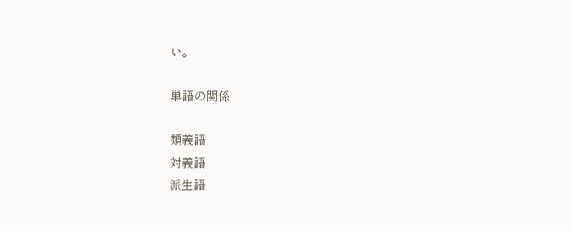い。

単語の関係

類義語
対義語
派生語